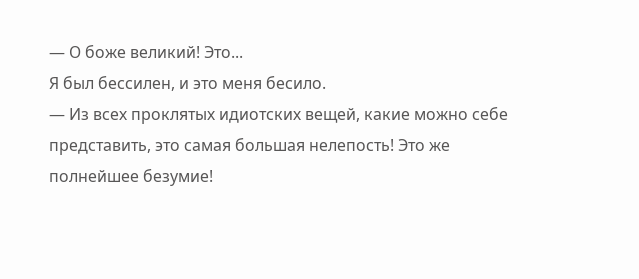— О боже великий! Это...
Я был бессилен, и это меня бесило.
— Из всех проклятых идиотских вещей, какие можно себе представить, это самая большая нелепость! Это же полнейшее безумие!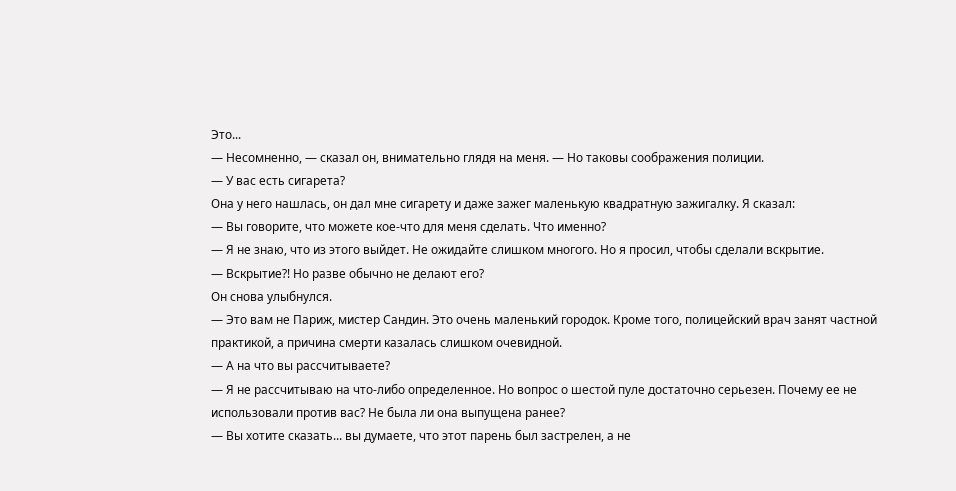Это...
— Несомненно, — сказал он, внимательно глядя на меня. — Но таковы соображения полиции.
— У вас есть сигарета?
Она у него нашлась, он дал мне сигарету и даже зажег маленькую квадратную зажигалку. Я сказал:
— Вы говорите, что можете кое-что для меня сделать. Что именно?
— Я не знаю, что из этого выйдет. Не ожидайте слишком многого. Но я просил, чтобы сделали вскрытие.
— Вскрытие?! Но разве обычно не делают его?
Он снова улыбнулся.
— Это вам не Париж, мистер Сандин. Это очень маленький городок. Кроме того, полицейский врач занят частной практикой, а причина смерти казалась слишком очевидной.
— А на что вы рассчитываете?
— Я не рассчитываю на что-либо определенное. Но вопрос о шестой пуле достаточно серьезен. Почему ее не использовали против вас? Не была ли она выпущена ранее?
— Вы хотите сказать... вы думаете, что этот парень был застрелен, а не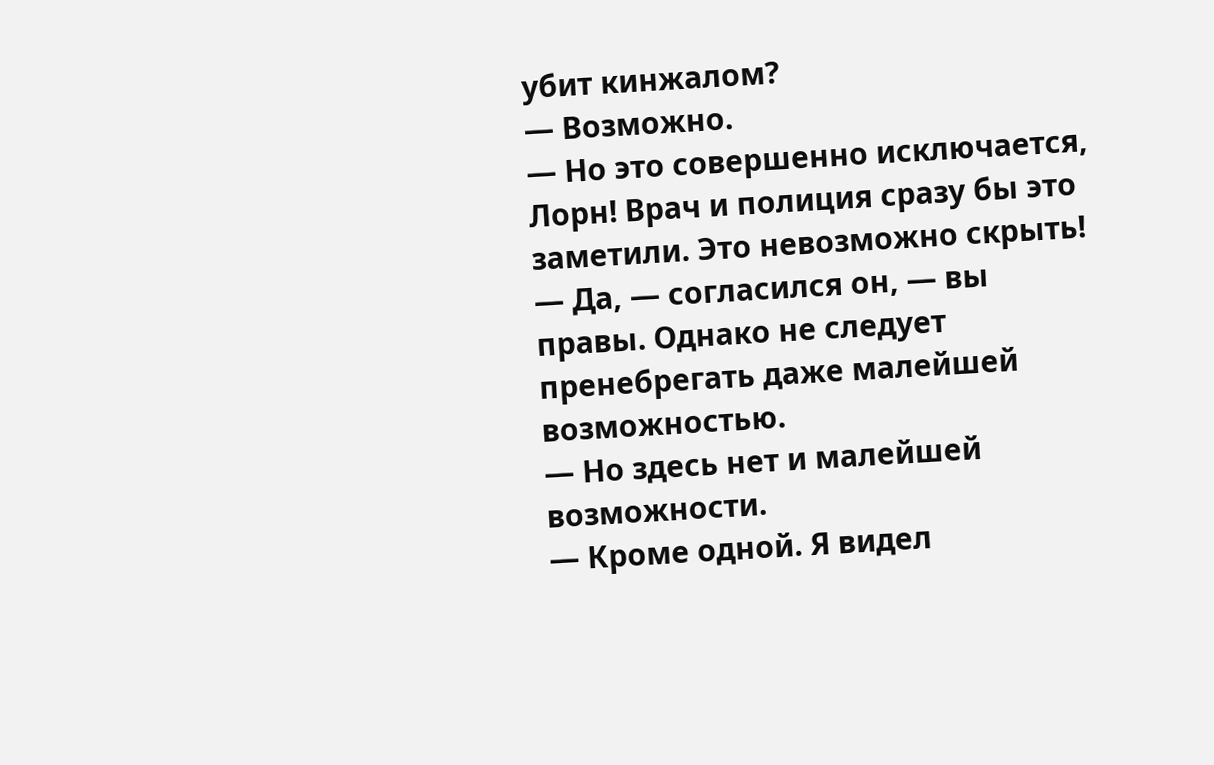убит кинжалом?
— Возможно.
— Но это совершенно исключается, Лорн! Врач и полиция сразу бы это заметили. Это невозможно скрыть!
— Да, — согласился он, — вы правы. Однако не следует пренебрегать даже малейшей возможностью.
— Но здесь нет и малейшей возможности.
— Кроме одной. Я видел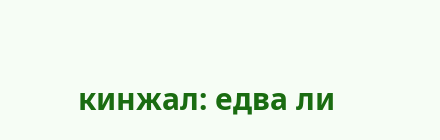кинжал: едва ли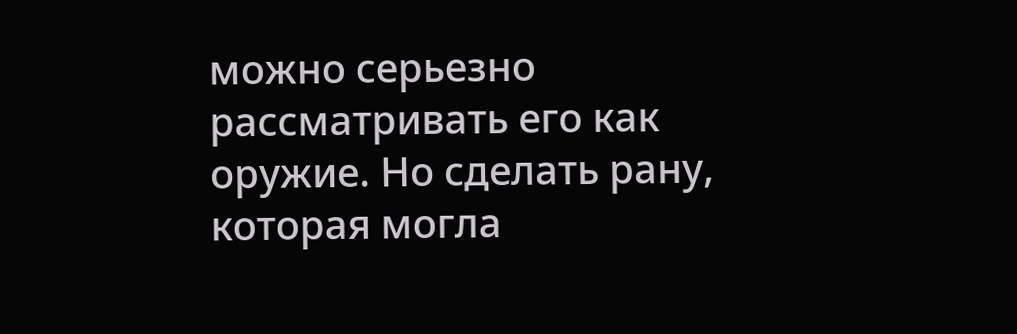можно серьезно рассматривать его как оружие. Но сделать рану, которая могла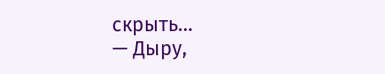скрыть...
— Дыру,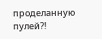проделанную пулей?!